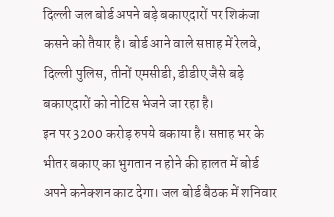दिल्ली जल बोर्ड अपने बड़े बकाएदारों पर शिकंजा कसने को तैयार है। बोर्ड आने वाले सप्ताह में रेलवे, दिल्ली पुलिस, तीनों एमसीडी, डीडीए जैसे बड़े बकाएदारों को नोटिस भेजने जा रहा है।
इन पर 3200 करोड़ रुपये बकाया है। सप्ताह भर के भीतर बकाए का भुगतान न होने की हालत में बोर्ड अपने कनेक्शन काट देगा। जल बोर्ड बैठक में शनिवार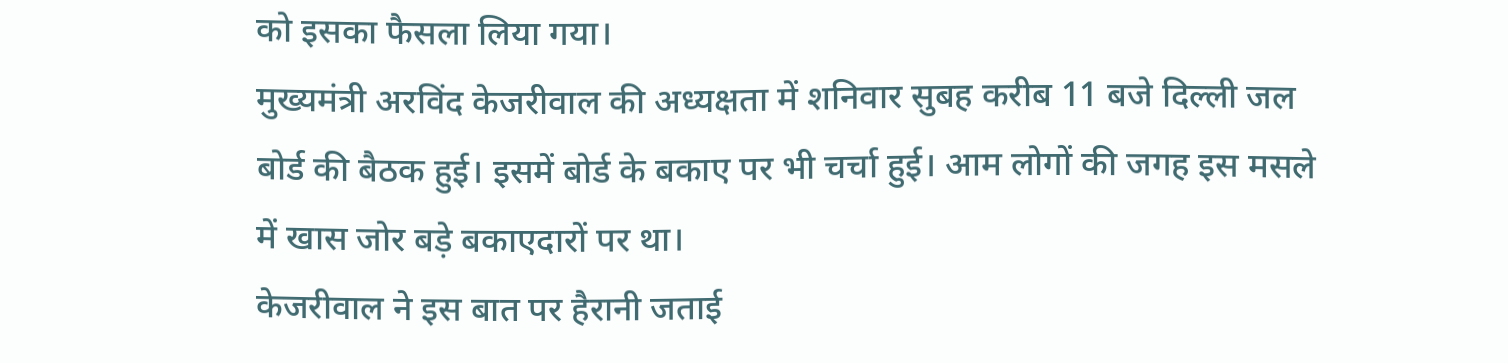को इसका फैसला लिया गया।
मुख्यमंत्री अरविंद केजरीवाल की अध्यक्षता में शनिवार सुबह करीब 11 बजे दिल्ली जल बोर्ड की बैठक हुई। इसमें बोर्ड के बकाए पर भी चर्चा हुई। आम लोगों की जगह इस मसले में खास जोर बड़े बकाएदारों पर था।
केजरीवाल ने इस बात पर हैरानी जताई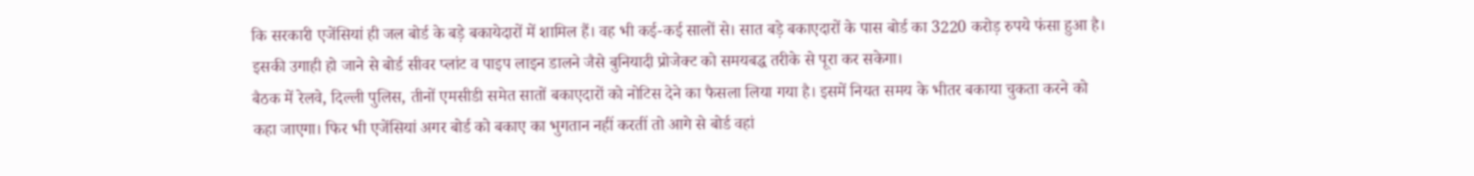कि सरकारी एजेंसियां ही जल बोर्ड के बड़े बकायेदारों में शामिल हैं। वह भी कई-कई सालों से। सात बड़े बकाएदारों के पास बोर्ड का 3220 करोड़ रुपये फंसा हुआ है। इसकी उगाही हो जाने से बोर्ड सीवर प्लांट व पाइप लाइन डालने जैसे बुनियादी प्रोजेक्ट को समयबद्ध तरीके से पूरा कर सकेगा।
बैठक में रेलवे, दिल्ली पुलिस, तीनों एमसीडी समेत सातों बकाएदारों को नोटिस देने का फैसला लिया गया है। इसमें नियत समय के भीतर बकाया चुकता करने को कहा जाएगा। फिर भी एजेंसियां अगर बोर्ड को बकाए का भुगतान नहीं करतीं तो आगे से बोर्ड वहां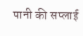पानी की सप्लाई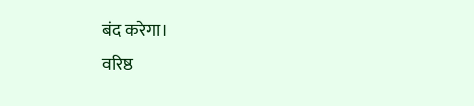बंद करेगा।
वरिष्ठ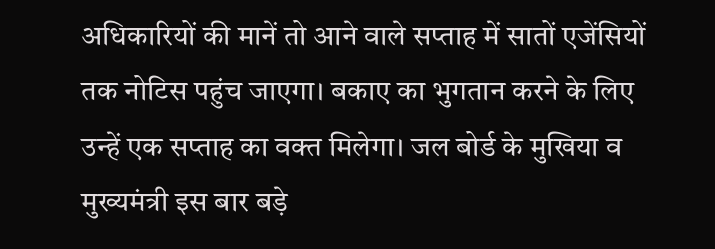अधिकारियों की मानें तो आने वाले सप्ताह में सातों एजेंसियों तक नोटिस पहुंच जाएगा। बकाए का भुगतान करने के लिए उन्हें एक सप्ताह का वक्त मिलेगा। जल बोर्ड के मुखिया व मुख्यमंत्री इस बार बड़े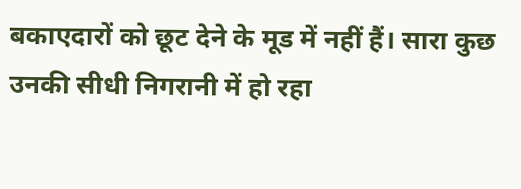बकाएदारों को छूट देने के मूड में नहीं हैं। सारा कुछ उनकी सीधी निगरानी में हो रहा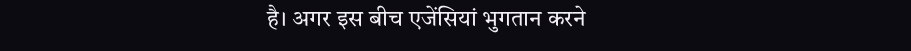है। अगर इस बीच एजेंसियां भुगतान करने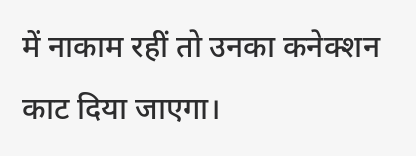में नाकाम रहीं तो उनका कनेक्शन काट दिया जाएगा।